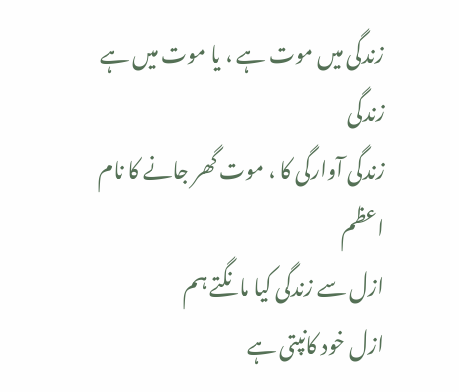زندگی میں موت ہے ، یا موت میں ہے زندگی
زندگی آوارگی کا ، موت گھر جانے کا نام
اعظم
ازل سے زندگی کیا مانگتے ہم
ازل خود کانپتی ہے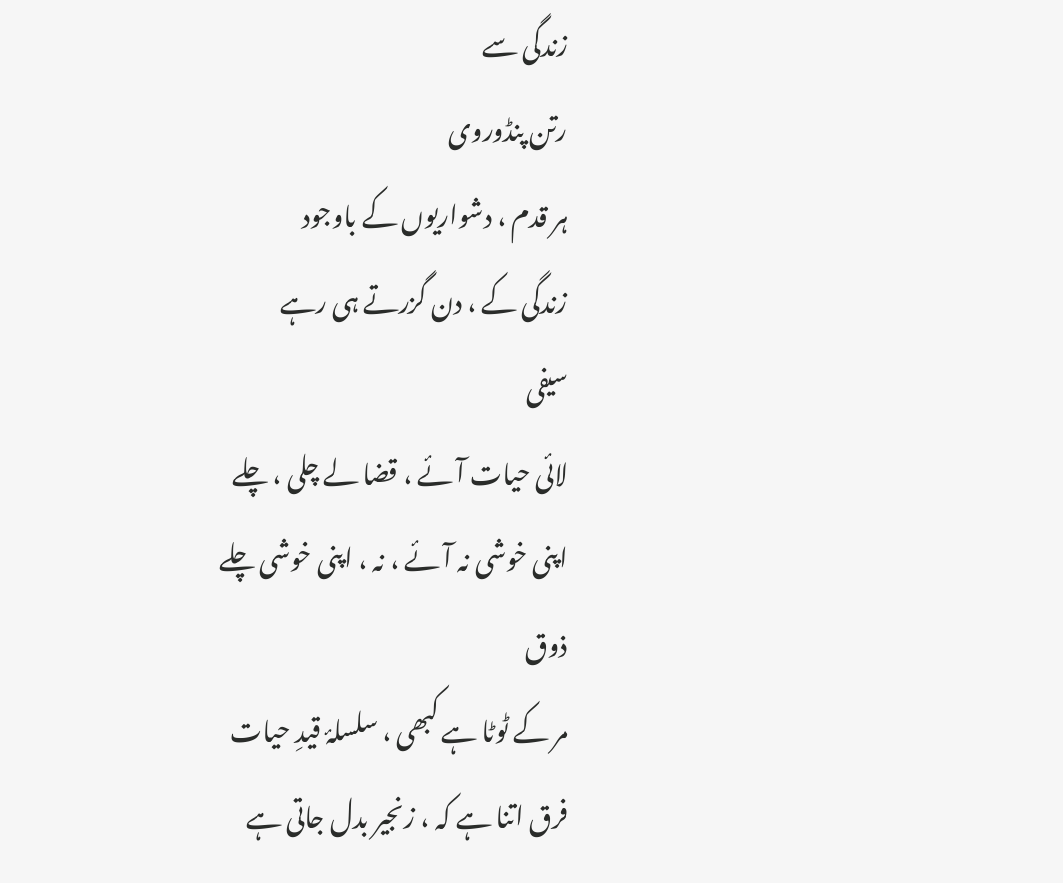زندگی سے
رتن پنڈوروی
ہر قدم ، دشواریوں کے باوجود
زندگی کے ، دن گزرتے ہی رہے
سیفی
لائی حیات آئے ، قضا لے چلی ، چلے
اپنی خوشی نہ آئے ، نہ ، اپنی خوشی چلے
ذوق
مر کے ٹوٹا ہے کبھی ، سلسلۂ قیدِ حیات
فرق اتنا ہے کہ ، زنجیر بدل جاتی ہے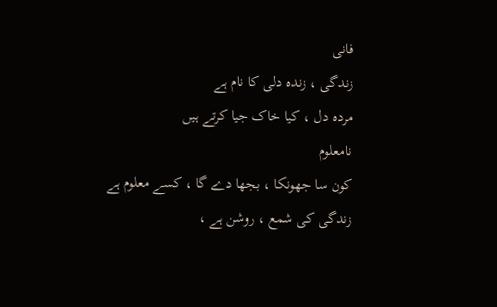فانی
زندگی ، زندہ دلی کا نام ہے
مردہ دل ، کیا خاک جیا کرتے ہیں
نامعلوم
کون سا جھونکا ، بجھا دے گا ، کسے معلوم ہے
زندگی کی شمع ، روشن ہے ،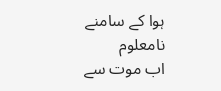ہوا کے سامنے
نامعلوم
اب موت سے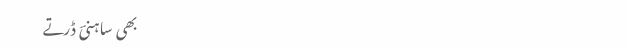بھی ساہنیؔ ڈرتے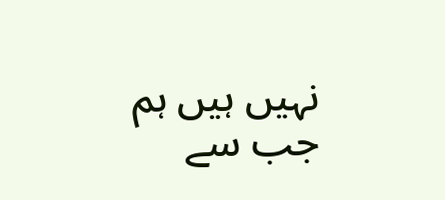نہیں ہیں ہم
جب سے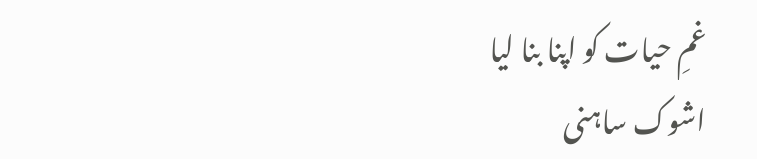غمِ حیات کو اپنا بنا لیا
اشوک ساہنی